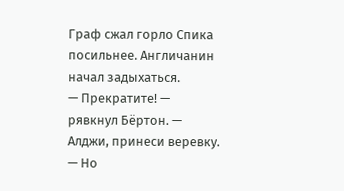Граф сжал горло Спика посильнее. Англичанин начал задыхаться.
— Прекратите! — рявкнул Бёртон. — Алджи, принеси веревку.
— Но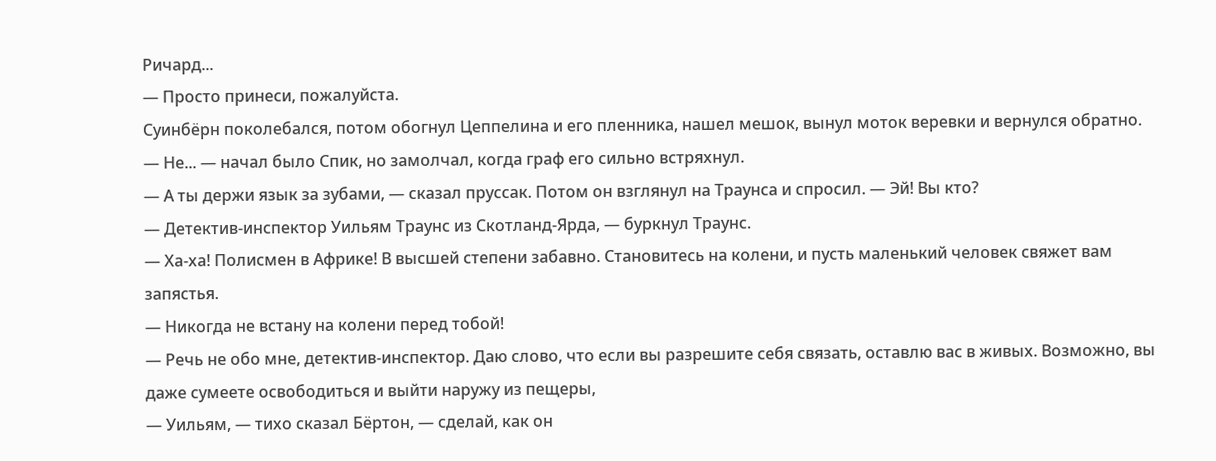Ричард...
— Просто принеси, пожалуйста.
Суинбёрн поколебался, потом обогнул Цеппелина и его пленника, нашел мешок, вынул моток веревки и вернулся обратно.
— Не... — начал было Спик, но замолчал, когда граф его сильно встряхнул.
— А ты держи язык за зубами, — сказал пруссак. Потом он взглянул на Траунса и спросил. — Эй! Вы кто?
— Детектив-инспектор Уильям Траунс из Скотланд-Ярда, — буркнул Траунс.
— Ха-ха! Полисмен в Африке! В высшей степени забавно. Становитесь на колени, и пусть маленький человек свяжет вам запястья.
— Никогда не встану на колени перед тобой!
— Речь не обо мне, детектив-инспектор. Даю слово, что если вы разрешите себя связать, оставлю вас в живых. Возможно, вы даже сумеете освободиться и выйти наружу из пещеры,
— Уильям, — тихо сказал Бёртон, — сделай, как он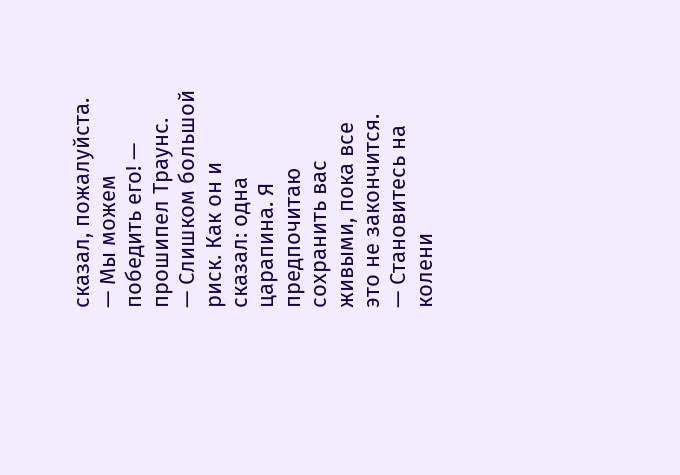сказал, пожалуйста.
— Мы можем победить его! — прошипел Траунс.
— Слишком большой риск. Как он и сказал: одна царапина. Я предпочитаю сохранить вас живыми, пока все это не закончится.
— Становитесь на колени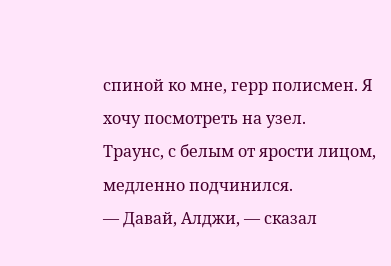спиной ко мне, герр полисмен. Я хочу посмотреть на узел.
Траунс, с белым от ярости лицом, медленно подчинился.
— Давай, Алджи, — сказал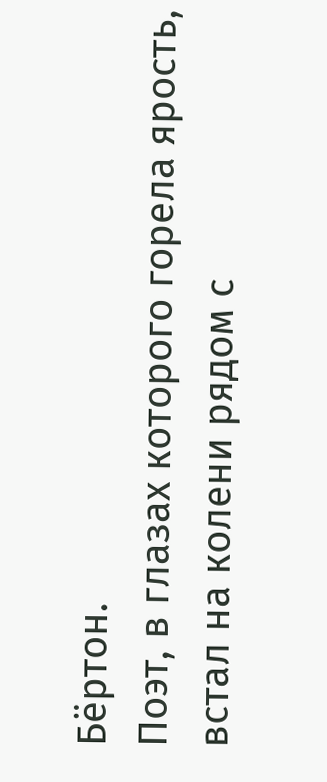Бёртон.
Поэт, в глазах которого горела ярость, встал на колени рядом с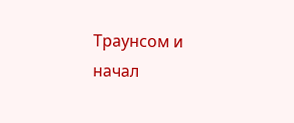Траунсом и начал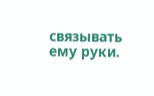связывать ему руки.